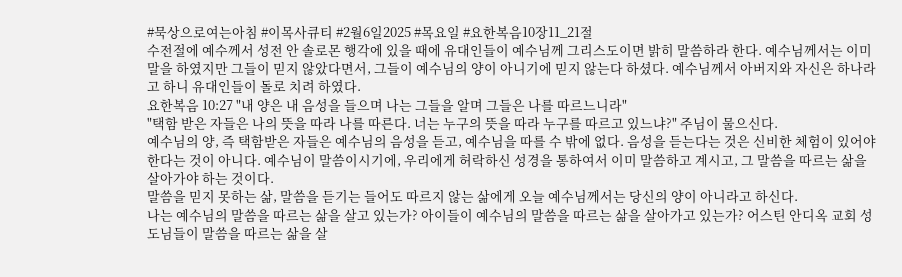#묵상으로여는아침 #이목사큐티 #2월6일2025 #목요일 #요한복음10장11_21절
수전절에 예수께서 성전 안 솔로몬 행각에 있을 때에 유대인들이 예수님께 그리스도이면 밝히 말씀하라 한다. 예수님께서는 이미 말을 하였지만 그들이 믿지 않았다면서, 그들이 예수님의 양이 아니기에 믿지 않는다 하셨다. 예수님께서 아버지와 자신은 하나라고 하니 유대인들이 돌로 치려 하였다.
요한복음 10:27 "내 양은 내 음성을 들으며 나는 그들을 알며 그들은 나를 따르느니라"
"택함 받은 자들은 나의 뜻을 따라 나를 따른다. 너는 누구의 뜻을 따라 누구를 따르고 있느냐?" 주님이 물으신다.
예수님의 양, 즉 택함받은 자들은 예수님의 음성을 듣고, 예수님을 따를 수 밖에 없다. 음성을 듣는다는 것은 신비한 체험이 있어야 한다는 것이 아니다. 예수님이 말씀이시기에, 우리에게 허락하신 성경을 통하여서 이미 말씀하고 계시고, 그 말씀을 따르는 삶을 살아가야 하는 것이다.
말씀을 믿지 못하는 삶, 말씀을 듣기는 들어도 따르지 않는 삶에게 오늘 예수님께서는 당신의 양이 아니라고 하신다.
나는 예수님의 말씀을 따르는 삶을 살고 있는가? 아이들이 예수님의 말씀을 따르는 삶을 살아가고 있는가? 어스틴 안디옥 교회 성도님들이 말씀을 따르는 삶을 살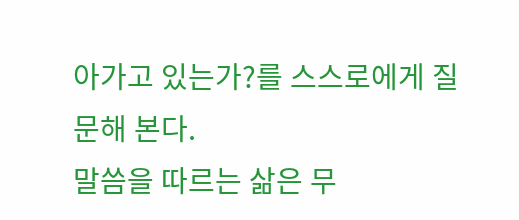아가고 있는가?를 스스로에게 질문해 본다.
말씀을 따르는 삶은 무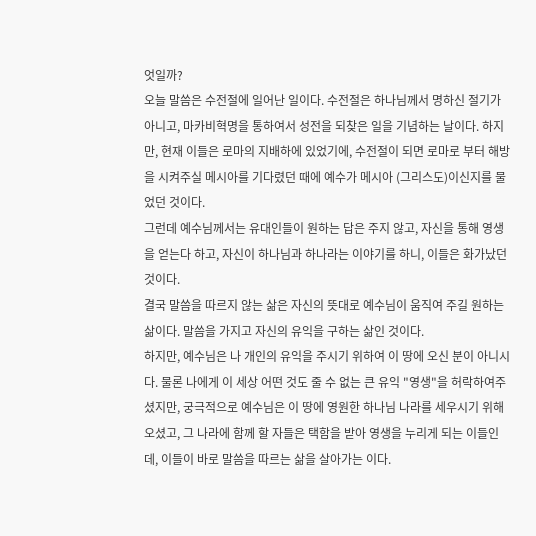엇일까?
오늘 말씀은 수전절에 일어난 일이다. 수전절은 하나님께서 명하신 절기가 아니고, 마카비혁명을 통하여서 성전을 되찾은 일을 기념하는 날이다. 하지만, 현재 이들은 로마의 지배하에 있었기에, 수전절이 되면 로마로 부터 해방을 시켜주실 메시아를 기다렸던 때에 예수가 메시아 (그리스도)이신지를 물었던 것이다.
그런데 예수님께서는 유대인들이 원하는 답은 주지 않고, 자신을 통해 영생을 얻는다 하고, 자신이 하나님과 하나라는 이야기를 하니, 이들은 화가났던 것이다.
결국 말씀을 따르지 않는 삶은 자신의 뜻대로 예수님이 움직여 주길 원하는 삶이다. 말씀을 가지고 자신의 유익을 구하는 삶인 것이다.
하지만, 예수님은 나 개인의 유익을 주시기 위하여 이 땅에 오신 분이 아니시다. 물론 나에게 이 세상 어떤 것도 줄 수 없는 큰 유익 "영생"을 허락하여주셨지만, 궁극적으로 예수님은 이 땅에 영원한 하나님 나라를 세우시기 위해 오셨고, 그 나라에 함께 할 자들은 택함을 받아 영생을 누리게 되는 이들인데, 이들이 바로 말씀을 따르는 삶을 살아가는 이다.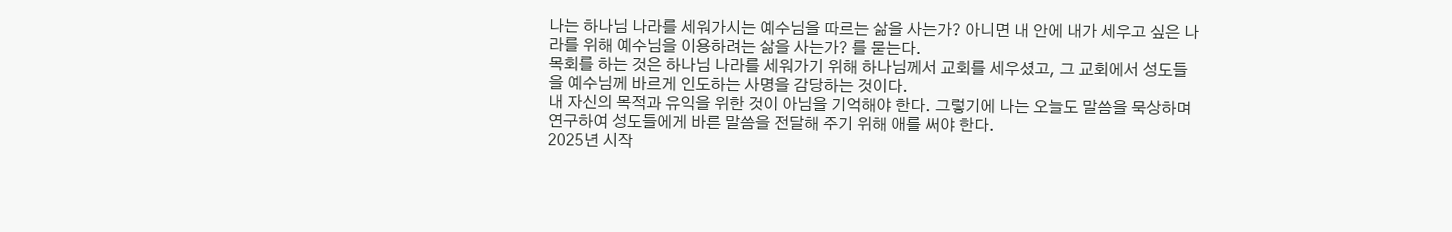나는 하나님 나라를 세워가시는 예수님을 따르는 삶을 사는가? 아니면 내 안에 내가 세우고 싶은 나라를 위해 예수님을 이용하려는 삶을 사는가? 를 묻는다.
목회를 하는 것은 하나님 나라를 세워가기 위해 하나님께서 교회를 세우셨고, 그 교회에서 성도들을 예수님께 바르게 인도하는 사명을 감당하는 것이다.
내 자신의 목적과 유익을 위한 것이 아님을 기억해야 한다. 그렇기에 나는 오늘도 말씀을 묵상하며 연구하여 성도들에게 바른 말씀을 전달해 주기 위해 애를 써야 한다.
2025년 시작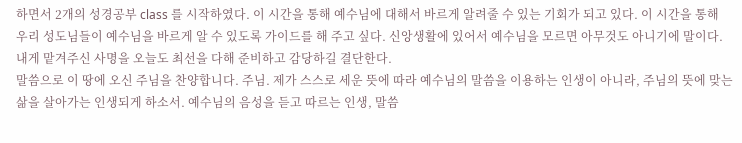하면서 2개의 성경공부 class 를 시작하였다. 이 시간을 통해 예수님에 대해서 바르게 알려줄 수 있는 기회가 되고 있다. 이 시간을 통해 우리 성도님들이 예수님을 바르게 알 수 있도록 가이드를 해 주고 싶다. 신앙생활에 있어서 예수님을 모르면 아무것도 아니기에 말이다. 내게 맡겨주신 사명을 오늘도 최선을 다해 준비하고 감당하길 결단한다.
말씀으로 이 땅에 오신 주님을 찬양합니다. 주님. 제가 스스로 세운 뜻에 따라 예수님의 말씀을 이용하는 인생이 아니라, 주님의 뜻에 맞는 삶을 살아가는 인생되게 하소서. 예수님의 음성을 듣고 따르는 인생, 말씀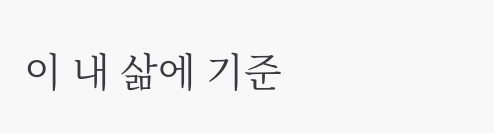이 내 삶에 기준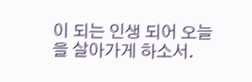이 되는 인생 되어 오늘을 살아가게 하소서.